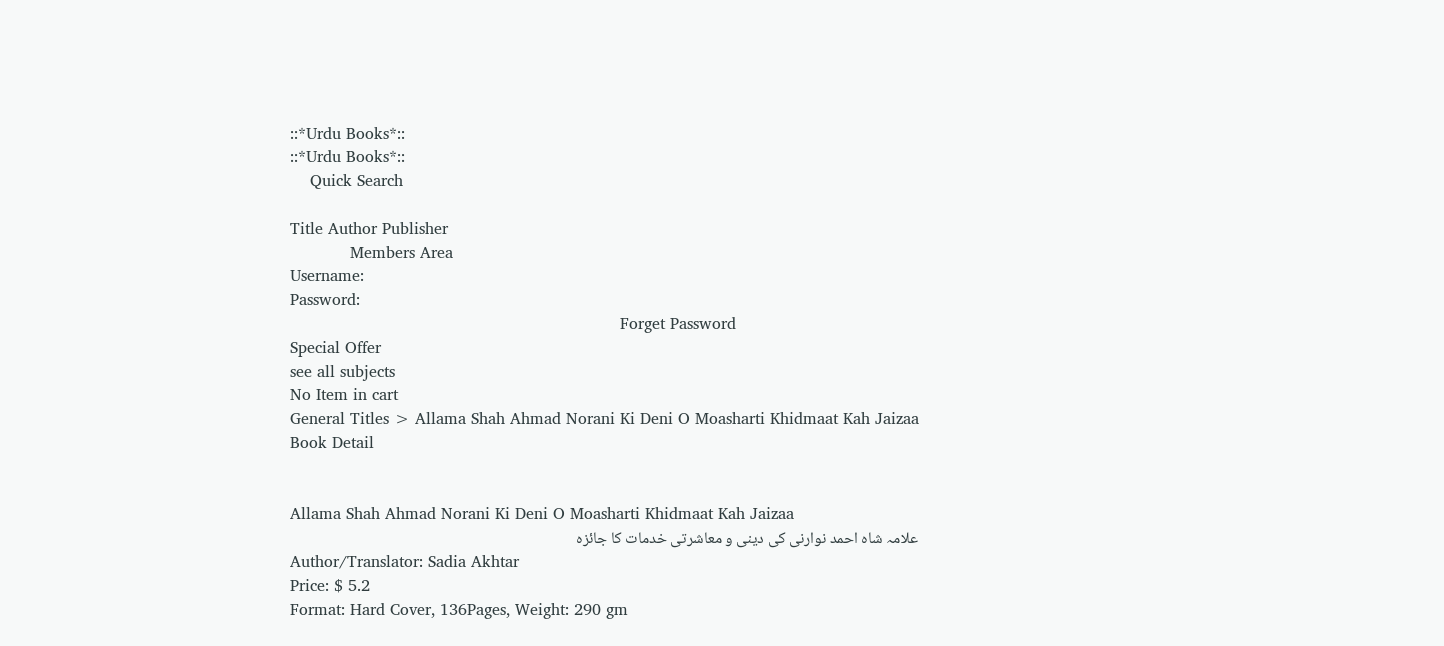::*Urdu Books*::
::*Urdu Books*::
    Quick Search

Title Author Publisher
            Members Area
Username:
Password:
                                                                  Forget Password
Special Offer
see all subjects
No Item in cart
General Titles > Allama Shah Ahmad Norani Ki Deni O Moasharti Khidmaat Kah Jaizaa
Book Detail


Allama Shah Ahmad Norani Ki Deni O Moasharti Khidmaat Kah Jaizaa
علامہ شاہ احمد نوارنی کی دینی و معاشرتی خدمات کا جائزہ
Author/Translator: Sadia Akhtar
Price: $ 5.2
Format: Hard Cover, 136Pages, Weight: 290 gm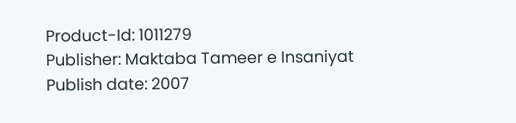Product-Id: 1011279
Publisher: Maktaba Tameer e Insaniyat
Publish date: 2007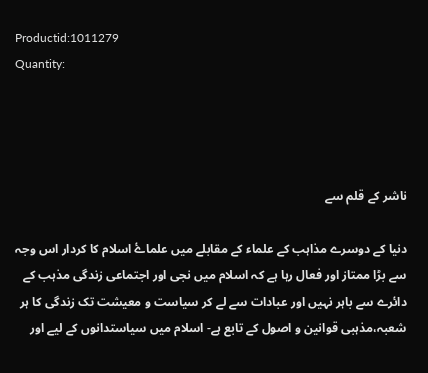Productid:1011279
Quantity:




ناشر کے قلم سے

دنیا کے دوسرے مذاہب کے علماء کے مقابلے میں علماۓ اسلام کا کردار اس وجہ سے بڑا ممتاز اور فعال رہا ہے کہ اسلام میں نجی اور اجتماعی زندگی مذہب کے دائرے سے باہر نہیں اور عبادات سے لے کر سیاست و معیشت تک زندگی کا ہر شعبہ،مذہبی قوانین و اصول کے تابع ہے- اسلام میں سیاستدانوں کے لیے اور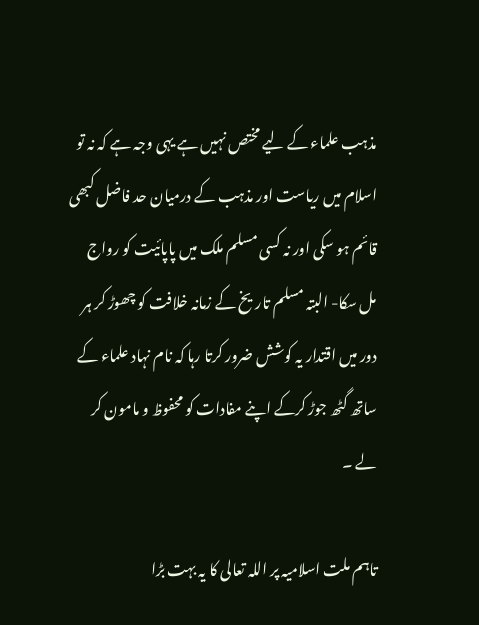مذہب علماء کے لیے مختص نہیں ہے یہی وجہ ہے کہ نہ تو اسلام میں ریاست اور مذہب کے درمیان حد فاضل کبھی قائم ہو سکی اور نہ کسی مسلم ملک میں پاپائیت کو رواج مل سکا- البتہ مسلم تاریخ کے زمانہ خلافت کو چھوڑ کر ہر دور میں اقتدار یہ کوشش ضرور کرتا رہا کہ نام نہاد علماء کے ساتھ گٹھ جوڑ کرکے اپنے مفادات کو محفوظ و مامون کر لے ۔

تاہم ملت اسلامیہ پر اللہ تعالی کا یہ بہت بڑا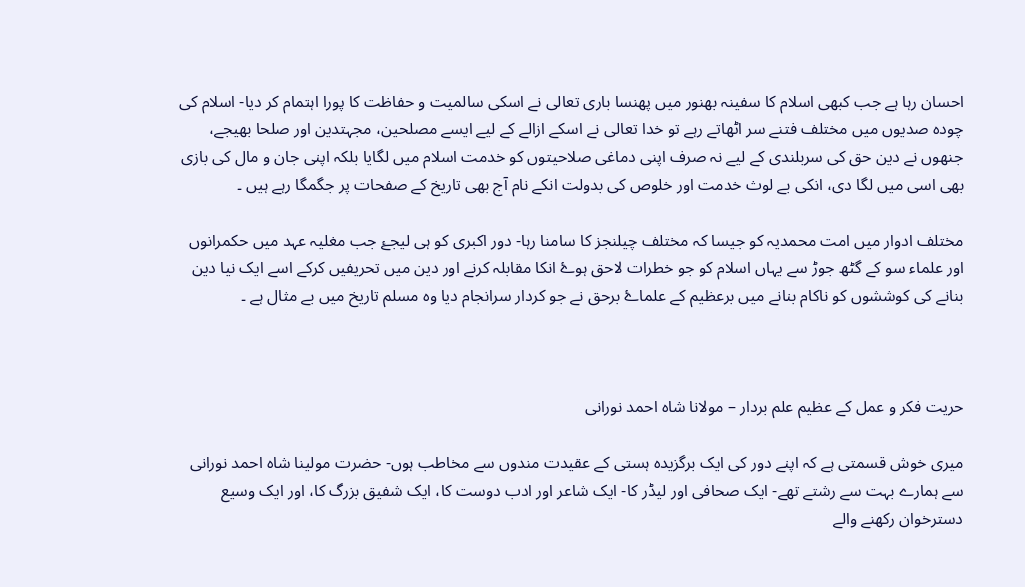احسان رہا ہے جب کبھی اسلام کا سفینہ بھنور میں پھنسا باری تعالی نے اسکی سالمیت و حفاظت کا پورا اہتمام کر دیا- اسلام کی چودہ صدیوں میں مختلف فتنے سر اٹھاتے رہے تو خدا تعالی نے اسکے ازالے کے لیے ایسے مصلحین، مجہتدین اور صلحا بھیجے، جنھوں نے دین حق کی سربلندی کے لیے نہ صرف اپنی دماغی صلاحیتوں کو خدمت اسلام میں لگایا بلکہ اپنی جان و مال کی بازی بھی اسی میں لگا دی، انکی بے لوث خدمت اور خلوص کی بدولت انکے نام آج بھی تاریخ کے صفحات پر جگمگا رہے ہیں ۔

مختلف ادوار میں امت محمدیہ کو جیسا کہ مختلف چیلنجز کا سامنا رہا- دور اکبری کو ہی لیجۓ جب مغلیہ عہد میں حکمرانوں اور علماء سو کے گٹھ جوڑ سے یہاں اسلام کو جو خطرات لاحق ہوۓ انکا مقابلہ کرنے اور دین میں تحریفیں کرکے اسے ایک نیا دین بنانے کی کوششوں کو ناکام بنانے میں برعظیم کے علماۓ برحق نے جو کردار سرانجام دیا وہ مسلم تاریخ میں بے مثال ہے ۔



حریت فکر و عمل کے عظیم علم بردار – مولانا شاہ احمد نورانی

میری خوش قسمتی ہے کہ اپنے دور کی ایک برگزیدہ ہستی کے عقیدت مندوں سے مخاطب ہوں- حضرت مولینا شاہ احمد نورانی سے ہمارے بہت سے رشتے تھے- ایک صحافی اور لیڈر کا- ایک شاعر اور ادب دوست کا، ایک شفیق بزرگ کا، اور ایک وسیع دسترخوان رکھنے والے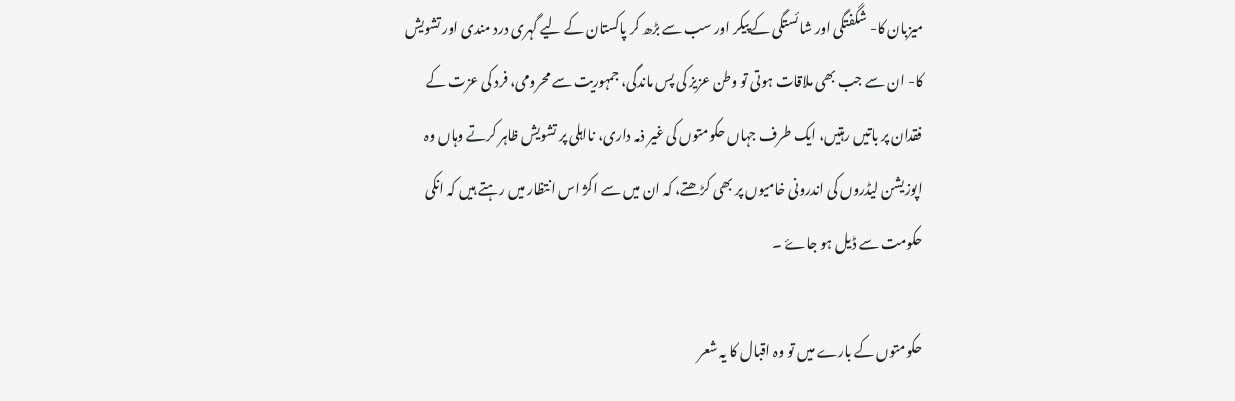میزبان کا- شگفتگی اور شائستگی کے پیکر اور سب سے بڑھ کر پاکستان کے لیے گہری درد مندی اور تشویش کا- ان سے جب بھی ملاقات ہوتی تو وطن عزیز کی پس ماندگی، جمہوریت سے محرومی، فرد کی عزت کے فقدان پر باتیں رہتیں، ایک طرف جہاں حکومتوں کی غیر ذمہ داری، نااہلی پر تشویش ظاہر کرتے وہاں وہ اپوزیشن لیڈروں کی اندرونی خامیوں پر بھی کڑھتے، کہ ان میں سے اکژ اس انتظار میں رہتے ہیں کہ انکی حکومت سے ڈیل ہو جاۓ ۔

حکومتوں کے بارے میں تو وہ اقبال کا یہ شعر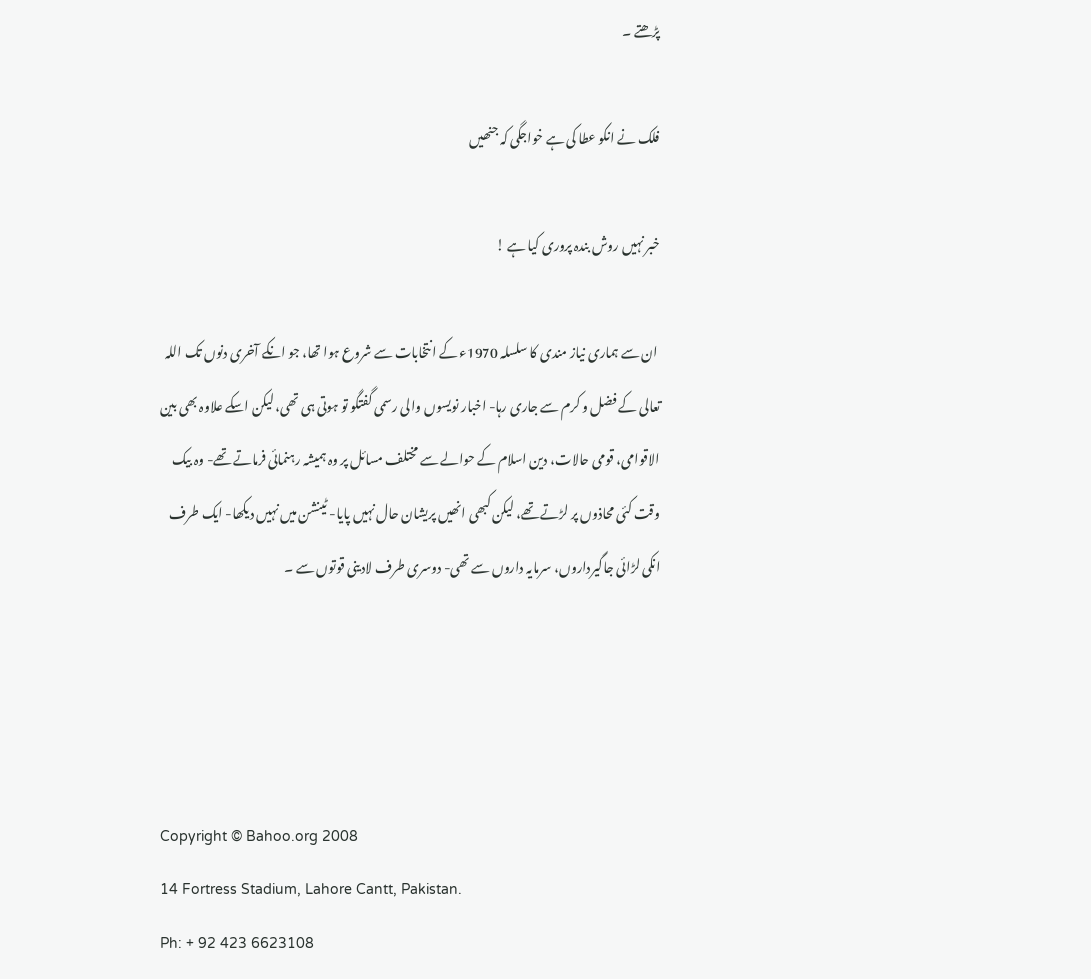پڑھتے ۔

فلک نے انکو عطا کی ہے خواجگی کہ جنھیں

خبر نہیں روش بندہ پروری کیا ہے !

 ان سے ہماری نیاز مندی کا سلسلہ 1970ء کے انتخابات سے شروع ہوا تھا، جو انکے آخری دنوں تک اللہ تعالی کے فضل و کرم سے جاری رہا- اخبار نویسوں والی رسمی گفتگو تو ہوتی ہی تھی، لیکن اسکے علاوہ بھی بین الاقوامی، قومی حالات، دین اسلام کے حوالے سے مختلف مسائل پر وہ ہمیشہ رہنمائی فرماتے تھے- وہ بیک وقت کئی محاذوں پر لڑتے تھے، لیکن کبھی انھیں پریشان حال نہیں پایا- ٹینشن میں نہیں دیکھا- ایک طرف انکی لڑائی جاگیرداروں، سرمایہ داروں سے تھی- دوسری طرف لادینی قوتوں سے ۔




Copyright © Bahoo.org 2008
14 Fortress Stadium, Lahore Cantt, Pakistan.
Ph: + 92 423 6623108